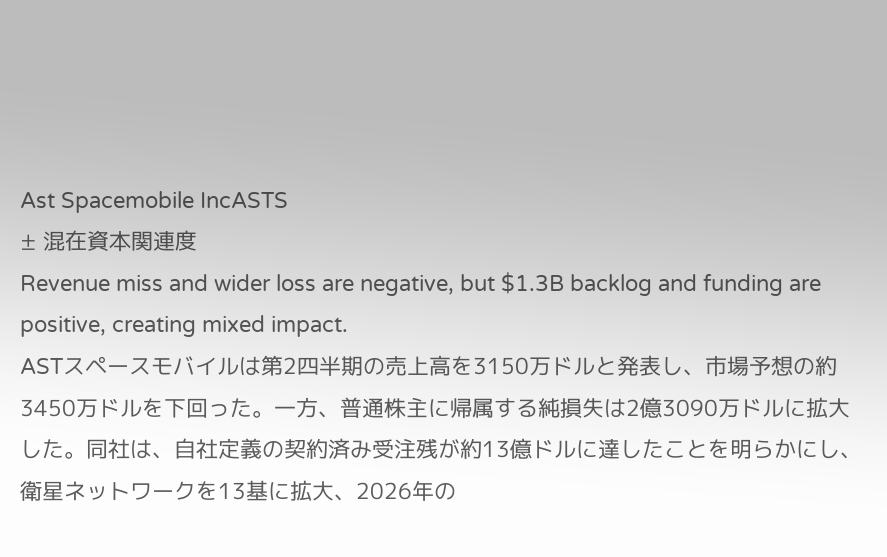Ast Spacemobile IncASTS
± 混在資本関連度
Revenue miss and wider loss are negative, but $1.3B backlog and funding are positive, creating mixed impact.
ASTスペースモバイルは第2四半期の売上高を3150万ドルと発表し、市場予想の約3450万ドルを下回った。一方、普通株主に帰属する純損失は2億3090万ドルに拡大した。同社は、自社定義の契約済み受注残が約13億ドルに達したことを明らかにし、衛星ネットワークを13基に拡大、2026年の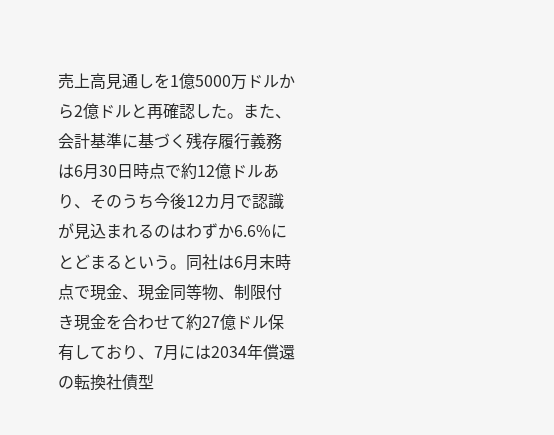売上高見通しを1億5000万ドルから2億ドルと再確認した。また、会計基準に基づく残存履行義務は6月30日時点で約12億ドルあり、そのうち今後12カ月で認識が見込まれるのはわずか6.6%にとどまるという。同社は6月末時点で現金、現金同等物、制限付き現金を合わせて約27億ドル保有しており、7月には2034年償還の転換社債型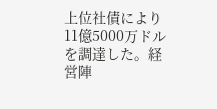上位社債により11億5000万ドルを調達した。経営陣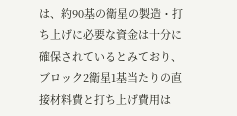は、約90基の衛星の製造・打ち上げに必要な資金は十分に確保されているとみており、ブロック2衛星1基当たりの直接材料費と打ち上げ費用は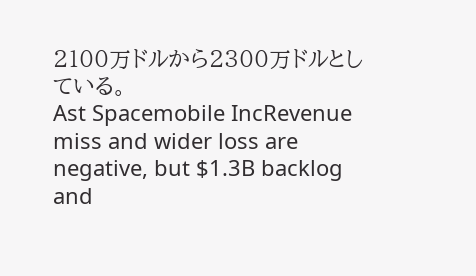2100万ドルから2300万ドルとしている。
Ast Spacemobile IncRevenue miss and wider loss are negative, but $1.3B backlog and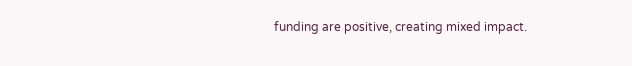funding are positive, creating mixed impact.